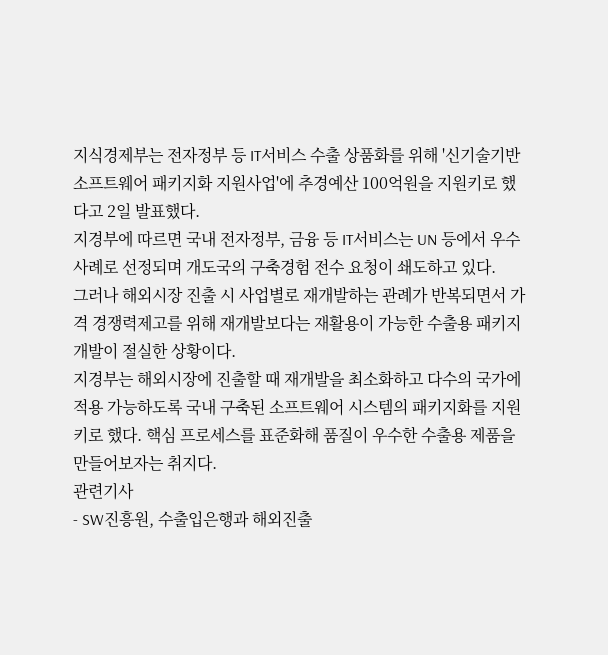지식경제부는 전자정부 등 IT서비스 수출 상품화를 위해 '신기술기반 소프트웨어 패키지화 지원사업'에 추경예산 100억원을 지원키로 했다고 2일 발표했다.
지경부에 따르면 국내 전자정부, 금융 등 IT서비스는 UN 등에서 우수사례로 선정되며 개도국의 구축경험 전수 요청이 쇄도하고 있다.
그러나 해외시장 진출 시 사업별로 재개발하는 관례가 반복되면서 가격 경쟁력제고를 위해 재개발보다는 재활용이 가능한 수출용 패키지 개발이 절실한 상황이다.
지경부는 해외시장에 진출할 때 재개발을 최소화하고 다수의 국가에 적용 가능하도록 국내 구축된 소프트웨어 시스템의 패키지화를 지원키로 했다. 핵심 프로세스를 표준화해 품질이 우수한 수출용 제품을 만들어보자는 취지다.
관련기사
- SW진흥원, 수출입은행과 해외진출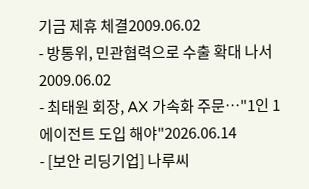기금 제휴 체결2009.06.02
- 방통위, 민관협력으로 수출 확대 나서2009.06.02
- 최태원 회장, AX 가속화 주문…"1인 1에이전트 도입 해야"2026.06.14
- [보안 리딩기업] 나루씨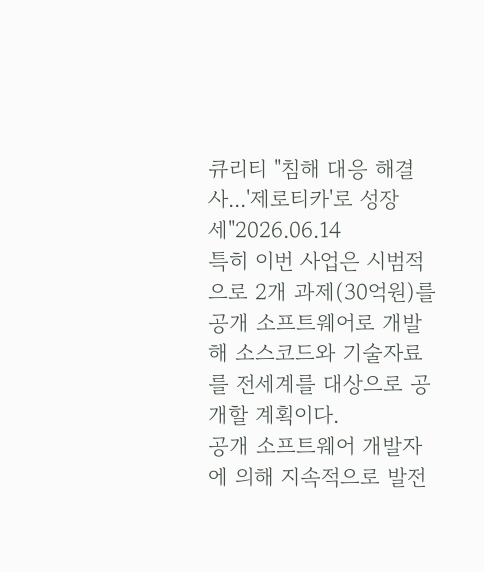큐리티 "침해 대응 해결사...'제로티카'로 성장세"2026.06.14
특히 이번 사업은 시범적으로 2개 과제(30억원)를 공개 소프트웨어로 개발해 소스코드와 기술자료를 전세계를 대상으로 공개할 계획이다.
공개 소프트웨어 개발자에 의해 지속적으로 발전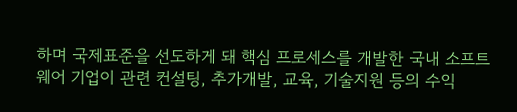하며 국제표준을 선도하게 돼 핵심 프로세스를 개발한 국내 소프트웨어 기업이 관련 컨설팅, 추가개발, 교육, 기술지원 등의 수익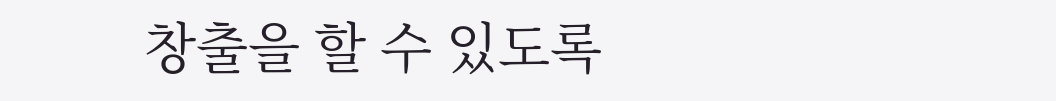창출을 할 수 있도록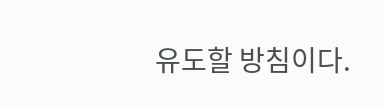유도할 방침이다.